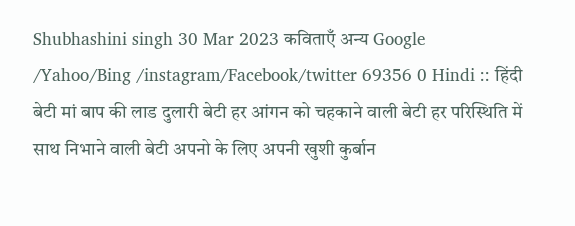Shubhashini singh 30 Mar 2023 कविताएँ अन्य Google /Yahoo/Bing /instagram/Facebook/twitter 69356 0 Hindi :: हिंदी
बेटी मां बाप की लाड दुलारी बेटी हर आंगन को चहकाने वाली बेटी हर परिस्थिति में साथ निभाने वाली बेटी अपनो के लिए अपनी खुशी कुर्बान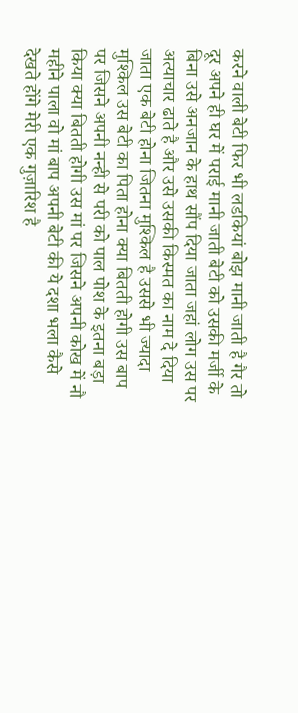करने वाली बेटी फिर भी लडकियां बोझ मानी जाती है गैर तो दूर अपने ही घर में पराई मानी जाती बेटी को उसकी मर्जी के बिना उसे अनजान के हाथ सौंप दिया जाता जहां लोग उस पर अत्याचार ढाते है और उसे उसकी किस्मत का नाम दे दिया जाता एक बेटी होना जितना मुश्किल है उससे भी ज्यादा मुश्किल उस बेटी का पिता होना क्या बितती होगी उस बाप पर जिसने अपनी नन्ही से परी को पाल पोश के इतना बड़ा किया क्या बितती होगी उस मां पर जिसने अपनी कोख में नौ महीने पाला वो मां बाप अपनी बेटी की ये दशा भला कैसे देखते होंगे मेरी एक गुज़ारिश है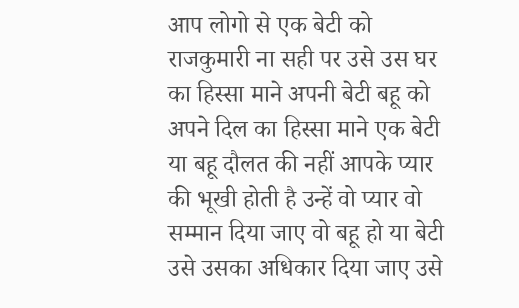आप लोगो से एक बेटी को राजकुमारी ना सही पर उसे उस घर का हिस्सा माने अपनी बेटी बहू को अपने दिल का हिस्सा माने एक बेटी या बहू दौलत की नहीं आपके प्यार की भूखी होती है उन्हें वो प्यार वो सम्मान दिया जाए वो बहू हो या बेटी उसे उसका अधिकार दिया जाए उसे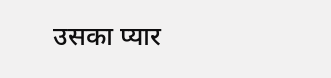उसका प्यार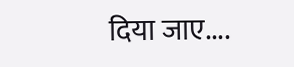दिया जाए....